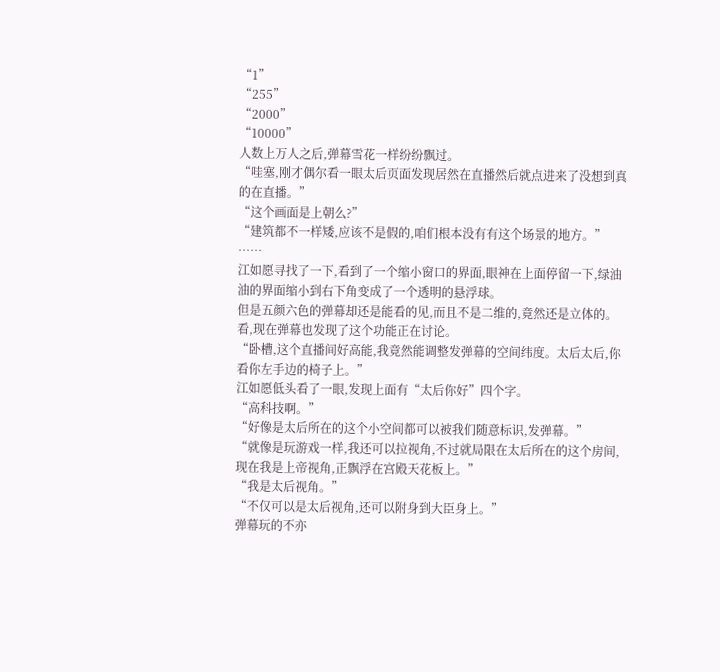“1”
“255”
“2000”
“10000”
人数上万人之后,弹幕雪花一样纷纷飘过。
“哇塞,刚才偶尔看一眼太后页面发现居然在直播然后就点进来了没想到真的在直播。”
“这个画面是上朝么?”
“建筑都不一样矮,应该不是假的,咱们根本没有有这个场景的地方。”
……
江如愿寻找了一下,看到了一个缩小窗口的界面,眼神在上面停留一下,绿油油的界面缩小到右下角变成了一个透明的悬浮球。
但是五颜六色的弹幕却还是能看的见,而且不是二维的,竟然还是立体的。
看,现在弹幕也发现了这个功能正在讨论。
“卧槽,这个直播间好高能,我竟然能调整发弹幕的空间纬度。太后太后,你看你左手边的椅子上。”
江如愿低头看了一眼,发现上面有“太后你好”四个字。
“高科技啊。”
“好像是太后所在的这个小空间都可以被我们随意标识,发弹幕。”
“就像是玩游戏一样,我还可以拉视角,不过就局限在太后所在的这个房间,现在我是上帝视角,正飘浮在宫殿天花板上。”
“我是太后视角。”
“不仅可以是太后视角,还可以附身到大臣身上。”
弹幕玩的不亦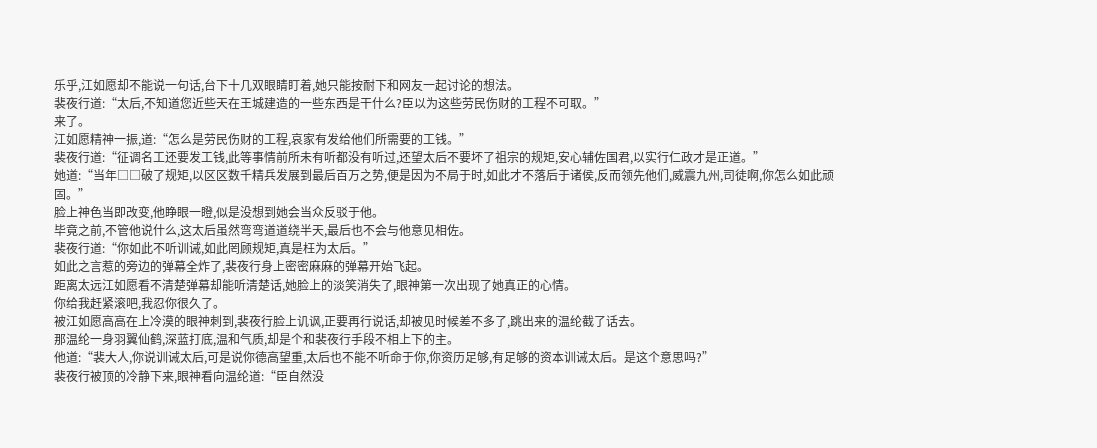乐乎,江如愿却不能说一句话,台下十几双眼睛盯着,她只能按耐下和网友一起讨论的想法。
裴夜行道:“太后,不知道您近些天在王城建造的一些东西是干什么?臣以为这些劳民伤财的工程不可取。”
来了。
江如愿精神一振,道:“怎么是劳民伤财的工程,哀家有发给他们所需要的工钱。”
裴夜行道:“征调名工还要发工钱,此等事情前所未有听都没有听过,还望太后不要坏了祖宗的规矩,安心辅佐国君,以实行仁政才是正道。”
她道:“当年□□破了规矩,以区区数千精兵发展到最后百万之势,便是因为不局于时,如此才不落后于诸侯,反而领先他们,威震九州,司徒啊,你怎么如此顽固。”
脸上神色当即改变,他睁眼一瞪,似是没想到她会当众反驳于他。
毕竟之前,不管他说什么,这太后虽然弯弯道道绕半天,最后也不会与他意见相佐。
裴夜行道:“你如此不听训诫,如此罔顾规矩,真是枉为太后。”
如此之言惹的旁边的弹幕全炸了,裴夜行身上密密麻麻的弹幕开始飞起。
距离太远江如愿看不清楚弹幕却能听清楚话,她脸上的淡笑消失了,眼神第一次出现了她真正的心情。
你给我赶紧滚吧,我忍你很久了。
被江如愿高高在上冷漠的眼神刺到,裴夜行脸上讥讽,正要再行说话,却被见时候差不多了,跳出来的温纶截了话去。
那温纶一身羽翼仙鹤,深蓝打底,温和气质,却是个和裴夜行手段不相上下的主。
他道:“裴大人,你说训诫太后,可是说你德高望重,太后也不能不听命于你,你资历足够,有足够的资本训诫太后。是这个意思吗?”
裴夜行被顶的冷静下来,眼神看向温纶道:“臣自然没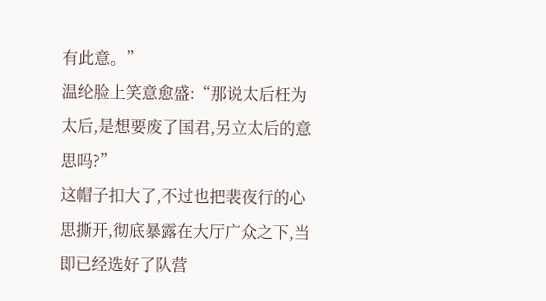有此意。”
温纶脸上笑意愈盛:“那说太后枉为太后,是想要废了国君,另立太后的意思吗?”
这帽子扣大了,不过也把裴夜行的心思撕开,彻底暴露在大厅广众之下,当即已经选好了队营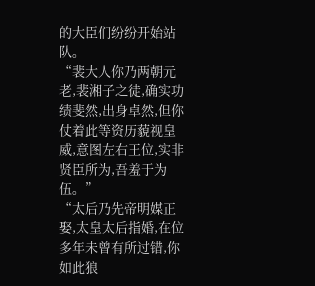的大臣们纷纷开始站队。
“裴大人你乃两朝元老,裴湘子之徒,确实功绩斐然,出身卓然,但你仗着此等资历藐视皇威,意图左右王位,实非贤臣所为,吾羞于为伍。”
“太后乃先帝明媒正娶,太皇太后指婚,在位多年未曾有所过错,你如此狼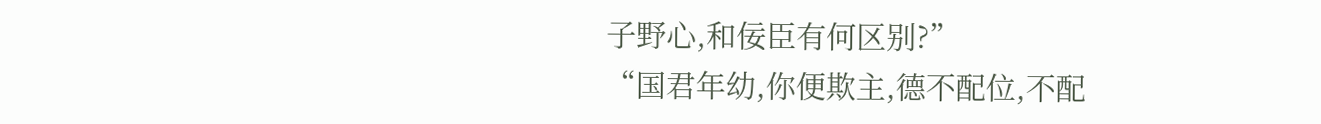子野心,和佞臣有何区别?”
“国君年幼,你便欺主,德不配位,不配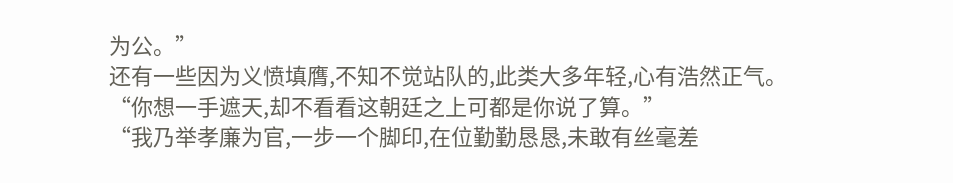为公。”
还有一些因为义愤填膺,不知不觉站队的,此类大多年轻,心有浩然正气。
“你想一手遮天,却不看看这朝廷之上可都是你说了算。”
“我乃举孝廉为官,一步一个脚印,在位勤勤恳恳,未敢有丝毫差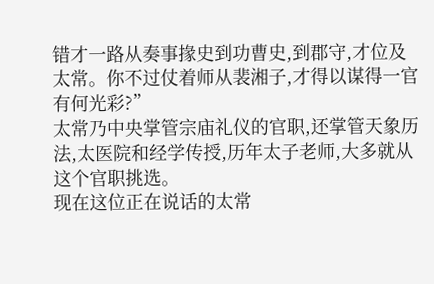错才一路从奏事掾史到功曹史,到郡守,才位及太常。你不过仗着师从裴湘子,才得以谋得一官有何光彩?”
太常乃中央掌管宗庙礼仪的官职,还掌管天象历法,太医院和经学传授,历年太子老师,大多就从这个官职挑选。
现在这位正在说话的太常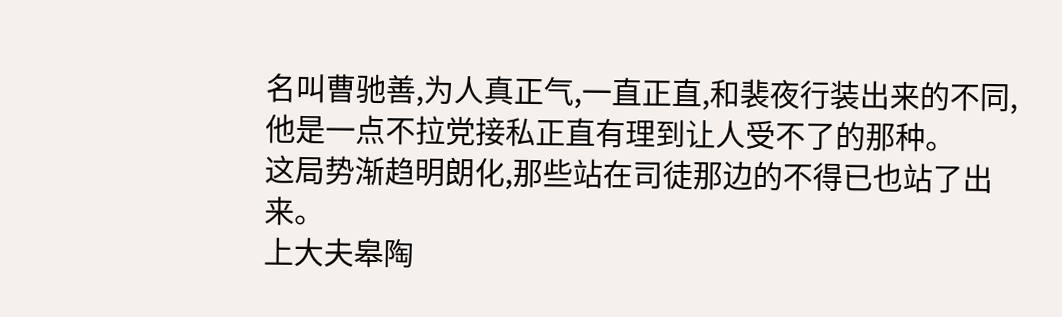名叫曹驰善,为人真正气,一直正直,和裴夜行装出来的不同,他是一点不拉党接私正直有理到让人受不了的那种。
这局势渐趋明朗化,那些站在司徒那边的不得已也站了出来。
上大夫皋陶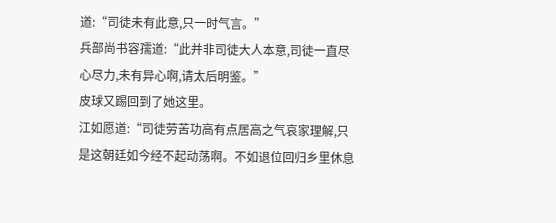道:“司徒未有此意,只一时气言。”
兵部尚书容孺道:“此并非司徒大人本意,司徒一直尽心尽力,未有异心啊,请太后明鉴。”
皮球又踢回到了她这里。
江如愿道:“司徒劳苦功高有点居高之气哀家理解,只是这朝廷如今经不起动荡啊。不如退位回归乡里休息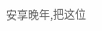安享晚年,把这位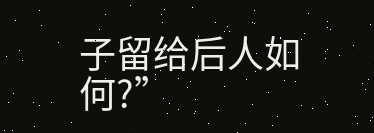子留给后人如何?”